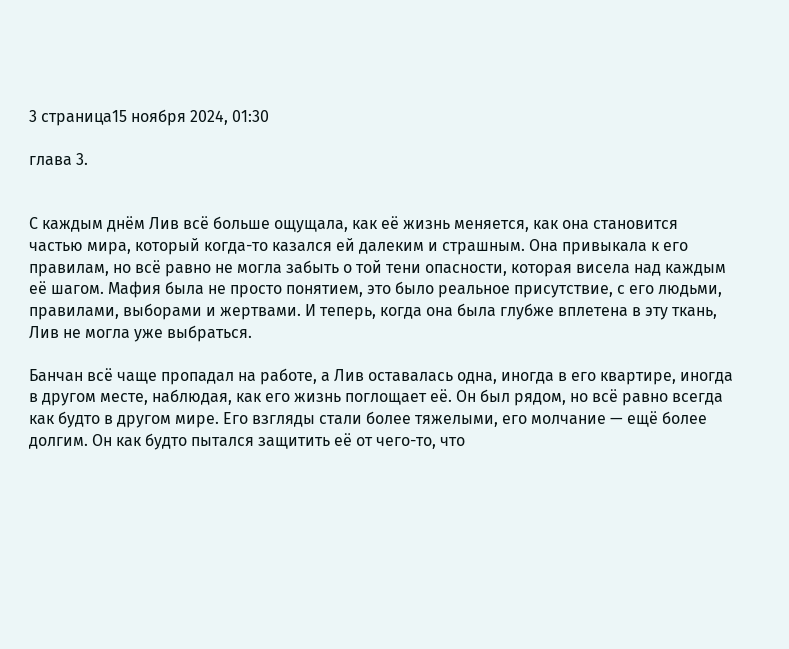3 страница15 ноября 2024, 01:30

глава 3.


С каждым днём Лив всё больше ощущала, как её жизнь меняется, как она становится частью мира, который когда-то казался ей далеким и страшным. Она привыкала к его правилам, но всё равно не могла забыть о той тени опасности, которая висела над каждым её шагом. Мафия была не просто понятием, это было реальное присутствие, с его людьми, правилами, выборами и жертвами. И теперь, когда она была глубже вплетена в эту ткань, Лив не могла уже выбраться.

Банчан всё чаще пропадал на работе, а Лив оставалась одна, иногда в его квартире, иногда в другом месте, наблюдая, как его жизнь поглощает её. Он был рядом, но всё равно всегда как будто в другом мире. Его взгляды стали более тяжелыми, его молчание — ещё более долгим. Он как будто пытался защитить её от чего-то, что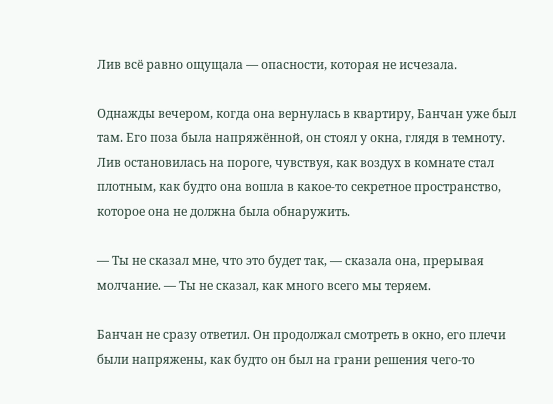Лив всё равно ощущала — опасности, которая не исчезала.

Однажды вечером, когда она вернулась в квартиру, Банчан уже был там. Его поза была напряжённой, он стоял у окна, глядя в темноту. Лив остановилась на пороге, чувствуя, как воздух в комнате стал плотным, как будто она вошла в какое-то секретное пространство, которое она не должна была обнаружить.

— Ты не сказал мне, что это будет так, — сказала она, прерывая молчание. — Ты не сказал, как много всего мы теряем.

Банчан не сразу ответил. Он продолжал смотреть в окно, его плечи были напряжены, как будто он был на грани решения чего-то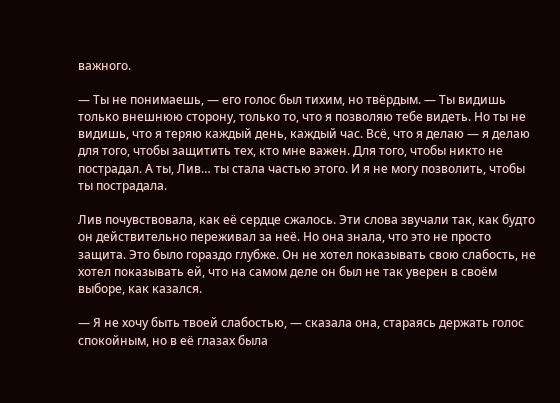важного.

— Ты не понимаешь, — его голос был тихим, но твёрдым. — Ты видишь только внешнюю сторону, только то, что я позволяю тебе видеть. Но ты не видишь, что я теряю каждый день, каждый час. Всё, что я делаю — я делаю для того, чтобы защитить тех, кто мне важен. Для того, чтобы никто не пострадал. А ты, Лив… ты стала частью этого. И я не могу позволить, чтобы ты пострадала.

Лив почувствовала, как её сердце сжалось. Эти слова звучали так, как будто он действительно переживал за неё. Но она знала, что это не просто защита. Это было гораздо глубже. Он не хотел показывать свою слабость, не хотел показывать ей, что на самом деле он был не так уверен в своём выборе, как казался.

— Я не хочу быть твоей слабостью, — сказала она, стараясь держать голос спокойным, но в её глазах была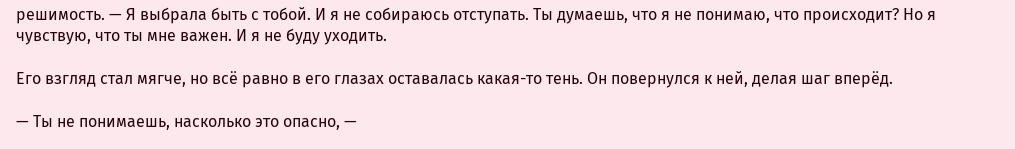решимость. — Я выбрала быть с тобой. И я не собираюсь отступать. Ты думаешь, что я не понимаю, что происходит? Но я чувствую, что ты мне важен. И я не буду уходить.

Его взгляд стал мягче, но всё равно в его глазах оставалась какая-то тень. Он повернулся к ней, делая шаг вперёд.

— Ты не понимаешь, насколько это опасно, —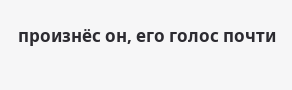произнёс он, его голос почти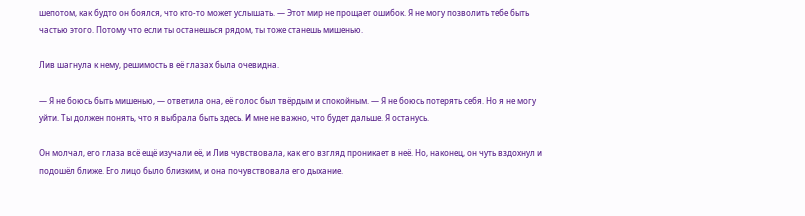шепотом, как будто он боялся, что кто-то может услышать. — Этот мир не прощает ошибок. Я не могу позволить тебе быть частью этого. Потому что если ты останешься рядом, ты тоже станешь мишенью.

Лив шагнула к нему, решимость в её глазах была очевидна.

— Я не боюсь быть мишенью, — ответила она, её голос был твёрдым и спокойным. — Я не боюсь потерять себя. Но я не могу уйти. Ты должен понять, что я выбрала быть здесь. И мне не важно, что будет дальше. Я останусь.

Он молчал, его глаза всё ещё изучали её, и Лив чувствовала, как его взгляд проникает в неё. Но, наконец, он чуть вздохнул и подошёл ближе. Его лицо было близким, и она почувствовала его дыхание.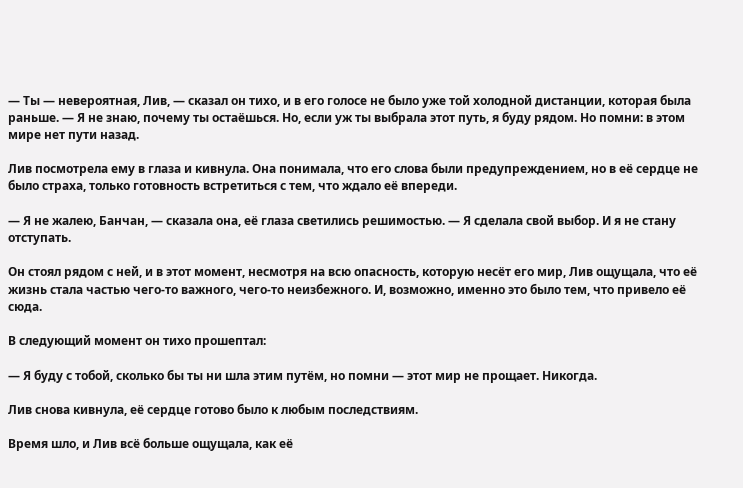— Ты — невероятная, Лив, — сказал он тихо, и в его голосе не было уже той холодной дистанции, которая была раньше. — Я не знаю, почему ты остаёшься. Но, если уж ты выбрала этот путь, я буду рядом. Но помни: в этом мире нет пути назад.

Лив посмотрела ему в глаза и кивнула. Она понимала, что его слова были предупреждением, но в её сердце не было страха, только готовность встретиться с тем, что ждало её впереди.

— Я не жалею, Банчан, — сказала она, её глаза светились решимостью. — Я сделала свой выбор. И я не стану отступать.

Он стоял рядом с ней, и в этот момент, несмотря на всю опасность, которую несёт его мир, Лив ощущала, что её жизнь стала частью чего-то важного, чего-то неизбежного. И, возможно, именно это было тем, что привело её сюда.

В следующий момент он тихо прошептал:

— Я буду с тобой, сколько бы ты ни шла этим путём, но помни — этот мир не прощает. Никогда.

Лив снова кивнула, её сердце готово было к любым последствиям.

Время шло, и Лив всё больше ощущала, как её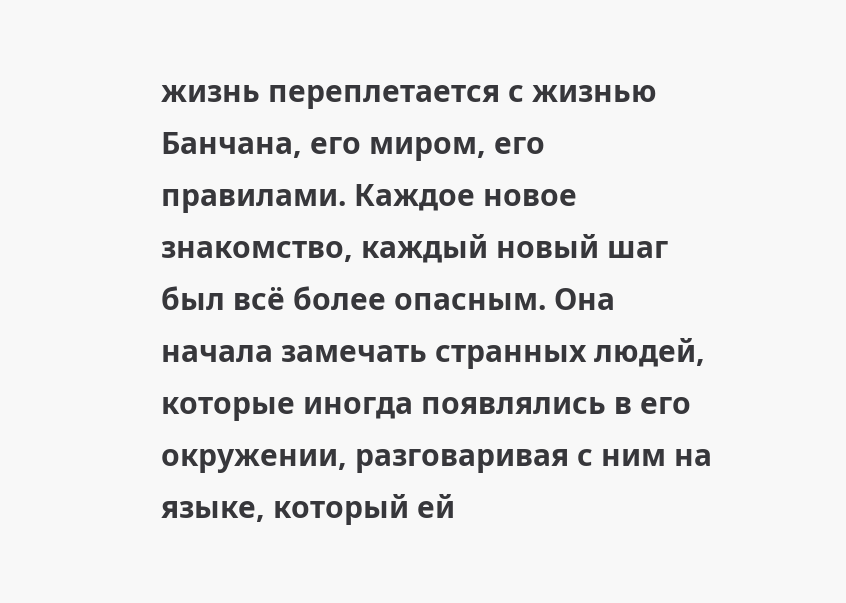жизнь переплетается с жизнью Банчана, его миром, его правилами. Каждое новое знакомство, каждый новый шаг был всё более опасным. Она начала замечать странных людей, которые иногда появлялись в его окружении, разговаривая с ним на языке, который ей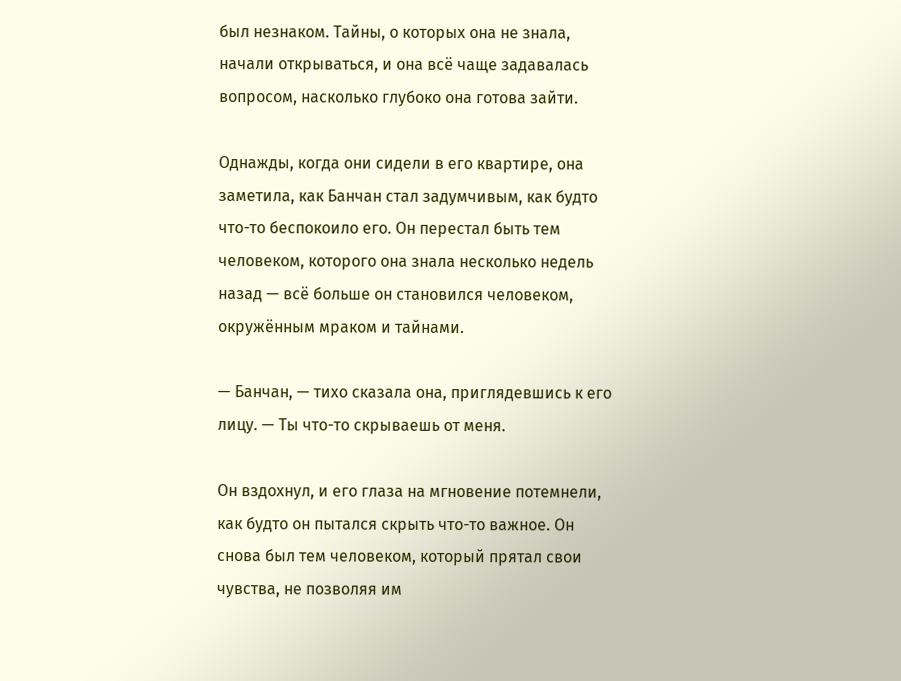был незнаком. Тайны, о которых она не знала, начали открываться, и она всё чаще задавалась вопросом, насколько глубоко она готова зайти.

Однажды, когда они сидели в его квартире, она заметила, как Банчан стал задумчивым, как будто что-то беспокоило его. Он перестал быть тем человеком, которого она знала несколько недель назад — всё больше он становился человеком, окружённым мраком и тайнами.

— Банчан, — тихо сказала она, приглядевшись к его лицу. — Ты что-то скрываешь от меня.

Он вздохнул, и его глаза на мгновение потемнели, как будто он пытался скрыть что-то важное. Он снова был тем человеком, который прятал свои чувства, не позволяя им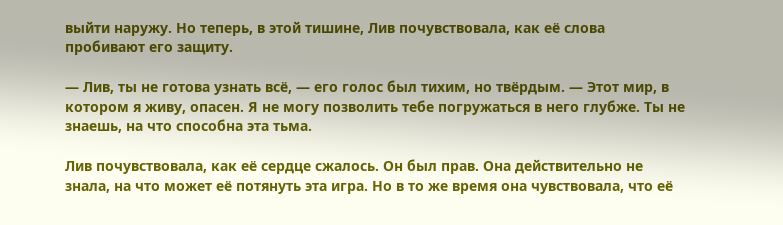выйти наружу. Но теперь, в этой тишине, Лив почувствовала, как её слова пробивают его защиту.

— Лив, ты не готова узнать всё, — его голос был тихим, но твёрдым. — Этот мир, в котором я живу, опасен. Я не могу позволить тебе погружаться в него глубже. Ты не знаешь, на что способна эта тьма.

Лив почувствовала, как её сердце сжалось. Он был прав. Она действительно не знала, на что может её потянуть эта игра. Но в то же время она чувствовала, что её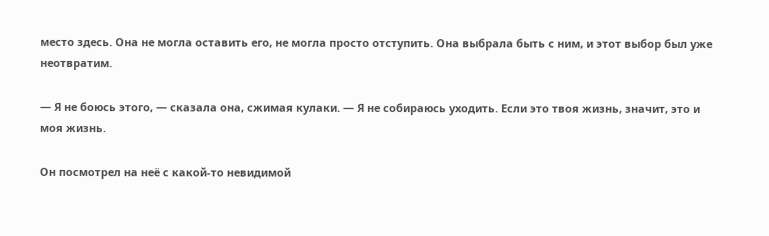место здесь. Она не могла оставить его, не могла просто отступить. Она выбрала быть с ним, и этот выбор был уже неотвратим.

— Я не боюсь этого, — сказала она, сжимая кулаки. — Я не собираюсь уходить. Если это твоя жизнь, значит, это и моя жизнь.

Он посмотрел на неё с какой-то невидимой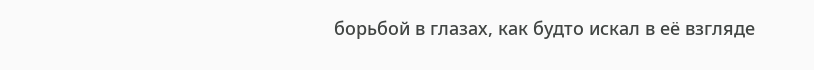борьбой в глазах, как будто искал в её взгляде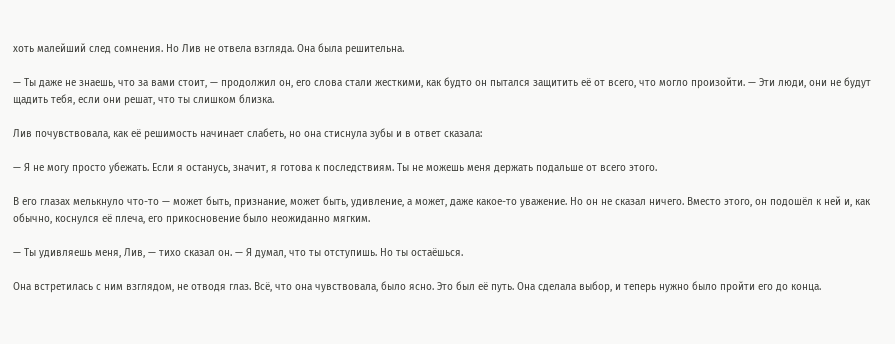хоть малейший след сомнения. Но Лив не отвела взгляда. Она была решительна.

— Ты даже не знаешь, что за вами стоит, — продолжил он, его слова стали жесткими, как будто он пытался защитить её от всего, что могло произойти. — Эти люди, они не будут щадить тебя, если они решат, что ты слишком близка.

Лив почувствовала, как её решимость начинает слабеть, но она стиснула зубы и в ответ сказала:

— Я не могу просто убежать. Если я останусь, значит, я готова к последствиям. Ты не можешь меня держать подальше от всего этого.

В его глазах мелькнуло что-то — может быть, признание, может быть, удивление, а может, даже какое-то уважение. Но он не сказал ничего. Вместо этого, он подошёл к ней и, как обычно, коснулся её плеча, его прикосновение было неожиданно мягким.

— Ты удивляешь меня, Лив, — тихо сказал он. — Я думал, что ты отступишь. Но ты остаёшься.

Она встретилась с ним взглядом, не отводя глаз. Всё, что она чувствовала, было ясно. Это был её путь. Она сделала выбор, и теперь нужно было пройти его до конца.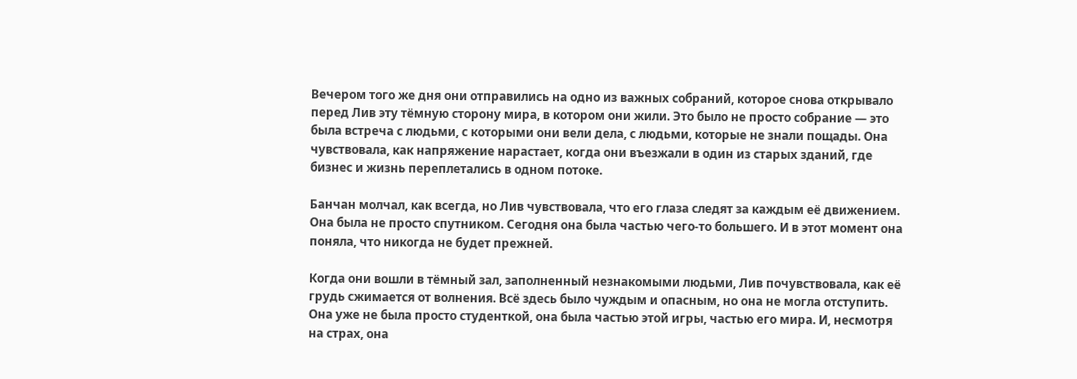Вечером того же дня они отправились на одно из важных собраний, которое снова открывало перед Лив эту тёмную сторону мира, в котором они жили. Это было не просто собрание — это была встреча с людьми, с которыми они вели дела, с людьми, которые не знали пощады. Она чувствовала, как напряжение нарастает, когда они въезжали в один из старых зданий, где бизнес и жизнь переплетались в одном потоке.

Банчан молчал, как всегда, но Лив чувствовала, что его глаза следят за каждым её движением. Она была не просто спутником. Сегодня она была частью чего-то большего. И в этот момент она поняла, что никогда не будет прежней.

Когда они вошли в тёмный зал, заполненный незнакомыми людьми, Лив почувствовала, как её грудь сжимается от волнения. Всё здесь было чуждым и опасным, но она не могла отступить. Она уже не была просто студенткой, она была частью этой игры, частью его мира. И, несмотря на страх, она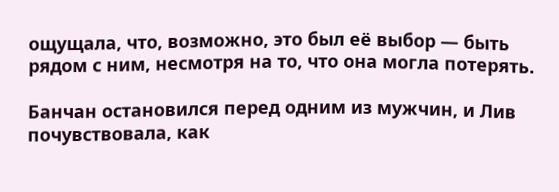ощущала, что, возможно, это был её выбор — быть рядом с ним, несмотря на то, что она могла потерять.

Банчан остановился перед одним из мужчин, и Лив почувствовала, как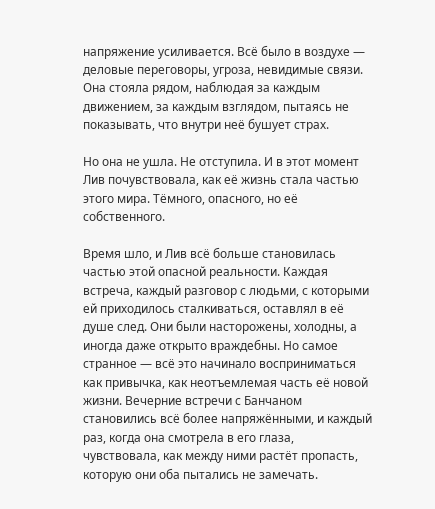напряжение усиливается. Всё было в воздухе — деловые переговоры, угроза, невидимые связи. Она стояла рядом, наблюдая за каждым движением, за каждым взглядом, пытаясь не показывать, что внутри неё бушует страх.

Но она не ушла. Не отступила. И в этот момент Лив почувствовала, как её жизнь стала частью этого мира. Тёмного, опасного, но её собственного.

Время шло, и Лив всё больше становилась частью этой опасной реальности. Каждая встреча, каждый разговор с людьми, с которыми ей приходилось сталкиваться, оставлял в её душе след. Они были насторожены, холодны, а иногда даже открыто враждебны. Но самое странное — всё это начинало восприниматься как привычка, как неотъемлемая часть её новой жизни. Вечерние встречи с Банчаном становились всё более напряжёнными, и каждый раз, когда она смотрела в его глаза, чувствовала, как между ними растёт пропасть, которую они оба пытались не замечать.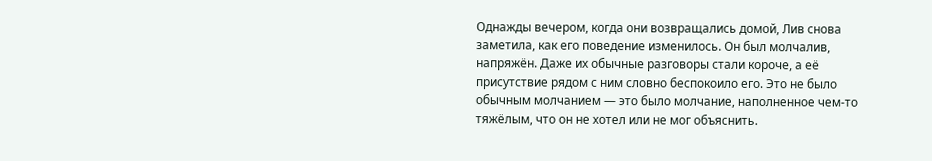Однажды вечером, когда они возвращались домой, Лив снова заметила, как его поведение изменилось. Он был молчалив, напряжён. Даже их обычные разговоры стали короче, а её присутствие рядом с ним словно беспокоило его. Это не было обычным молчанием — это было молчание, наполненное чем-то тяжёлым, что он не хотел или не мог объяснить.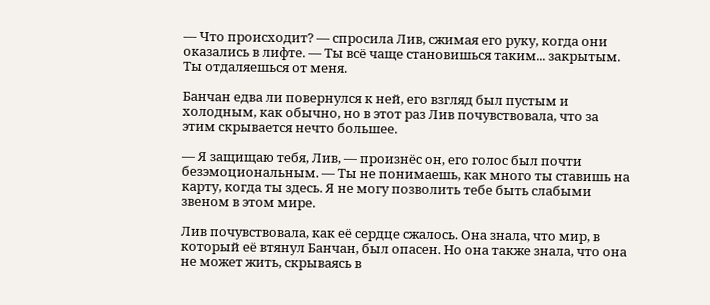— Что происходит? — спросила Лив, сжимая его руку, когда они оказались в лифте. — Ты всё чаще становишься таким... закрытым. Ты отдаляешься от меня.

Банчан едва ли повернулся к ней, его взгляд был пустым и холодным, как обычно, но в этот раз Лив почувствовала, что за этим скрывается нечто большее.

— Я защищаю тебя, Лив, — произнёс он, его голос был почти безэмоциональным. — Ты не понимаешь, как много ты ставишь на карту, когда ты здесь. Я не могу позволить тебе быть слабыми звеном в этом мире.

Лив почувствовала, как её сердце сжалось. Она знала, что мир, в который её втянул Банчан, был опасен. Но она также знала, что она не может жить, скрываясь в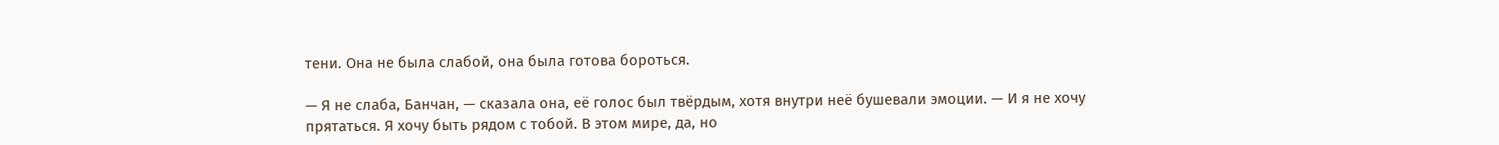тени. Она не была слабой, она была готова бороться.

— Я не слаба, Банчан, — сказала она, её голос был твёрдым, хотя внутри неё бушевали эмоции. — И я не хочу прятаться. Я хочу быть рядом с тобой. В этом мире, да, но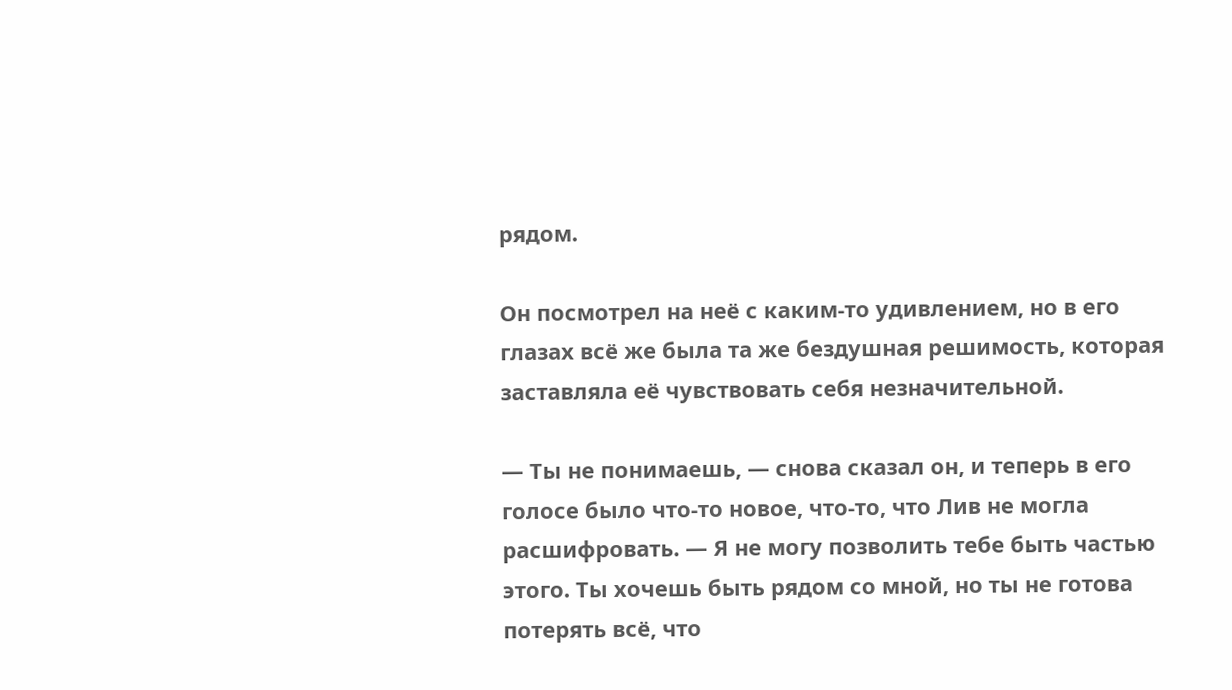рядом.

Он посмотрел на неё с каким-то удивлением, но в его глазах всё же была та же бездушная решимость, которая заставляла её чувствовать себя незначительной.

— Ты не понимаешь, — снова сказал он, и теперь в его голосе было что-то новое, что-то, что Лив не могла расшифровать. — Я не могу позволить тебе быть частью этого. Ты хочешь быть рядом со мной, но ты не готова потерять всё, что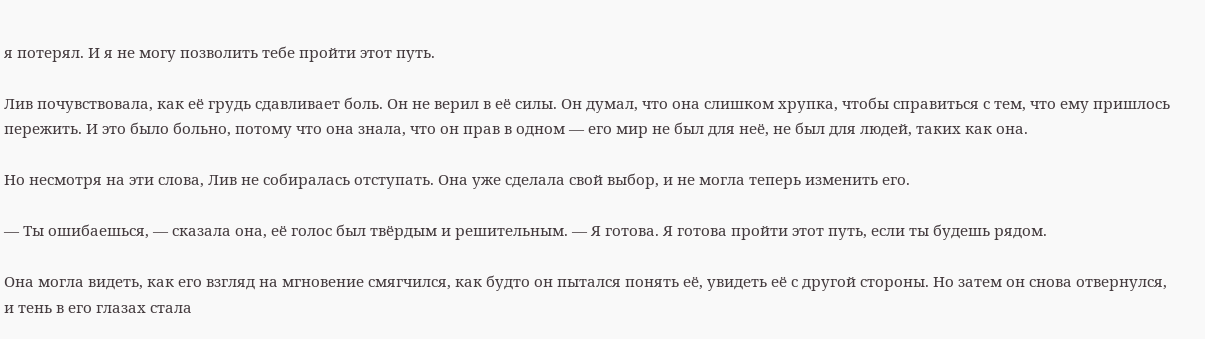я потерял. И я не могу позволить тебе пройти этот путь.

Лив почувствовала, как её грудь сдавливает боль. Он не верил в её силы. Он думал, что она слишком хрупка, чтобы справиться с тем, что ему пришлось пережить. И это было больно, потому что она знала, что он прав в одном — его мир не был для неё, не был для людей, таких как она.

Но несмотря на эти слова, Лив не собиралась отступать. Она уже сделала свой выбор, и не могла теперь изменить его.

— Ты ошибаешься, — сказала она, её голос был твёрдым и решительным. — Я готова. Я готова пройти этот путь, если ты будешь рядом.

Она могла видеть, как его взгляд на мгновение смягчился, как будто он пытался понять её, увидеть её с другой стороны. Но затем он снова отвернулся, и тень в его глазах стала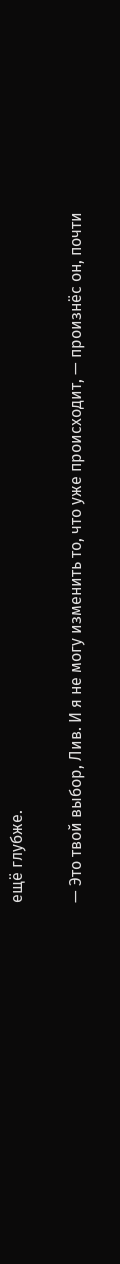ещё глубже.

— Это твой выбор, Лив. И я не могу изменить то, что уже происходит, — произнёс он, почти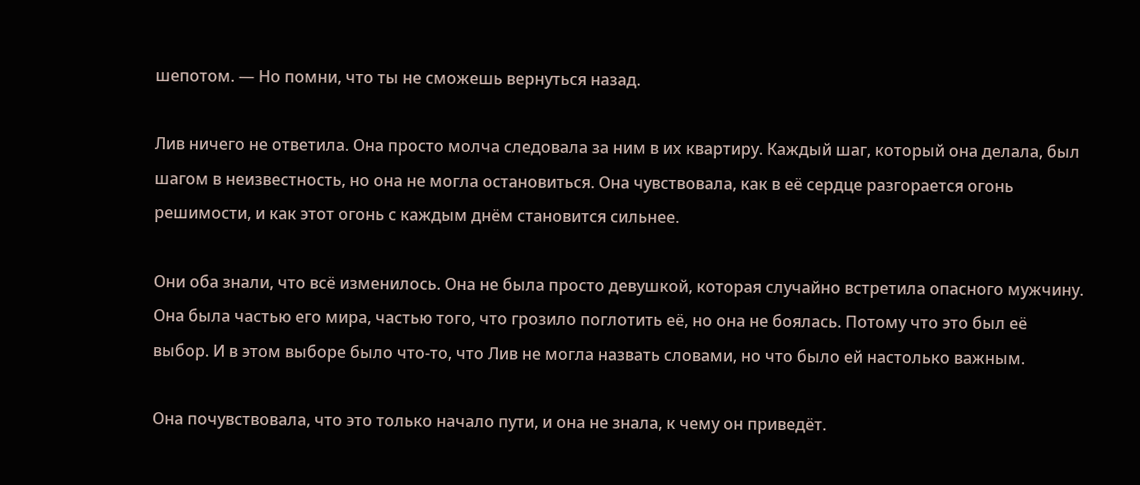шепотом. — Но помни, что ты не сможешь вернуться назад.

Лив ничего не ответила. Она просто молча следовала за ним в их квартиру. Каждый шаг, который она делала, был шагом в неизвестность, но она не могла остановиться. Она чувствовала, как в её сердце разгорается огонь решимости, и как этот огонь с каждым днём становится сильнее.

Они оба знали, что всё изменилось. Она не была просто девушкой, которая случайно встретила опасного мужчину. Она была частью его мира, частью того, что грозило поглотить её, но она не боялась. Потому что это был её выбор. И в этом выборе было что-то, что Лив не могла назвать словами, но что было ей настолько важным.

Она почувствовала, что это только начало пути, и она не знала, к чему он приведёт.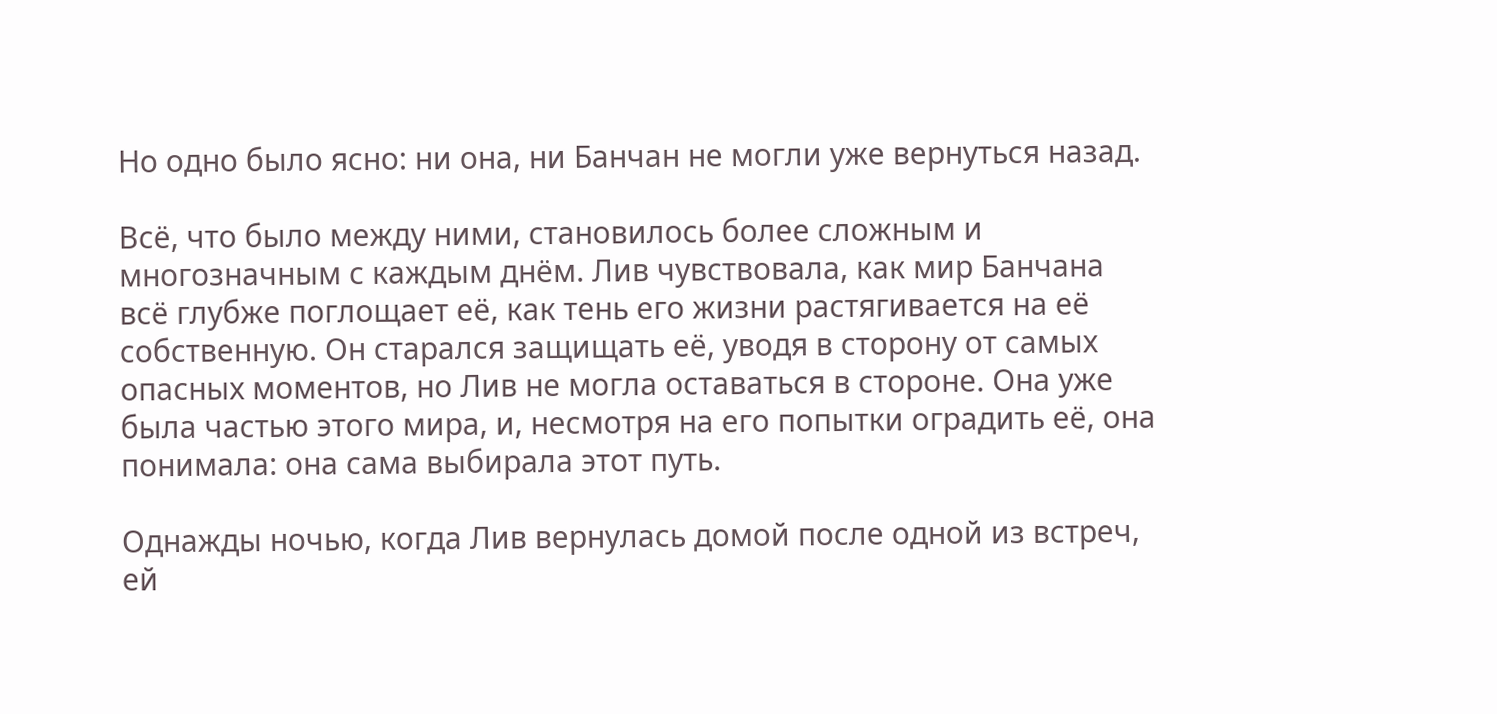Но одно было ясно: ни она, ни Банчан не могли уже вернуться назад.

Всё, что было между ними, становилось более сложным и многозначным с каждым днём. Лив чувствовала, как мир Банчана всё глубже поглощает её, как тень его жизни растягивается на её собственную. Он старался защищать её, уводя в сторону от самых опасных моментов, но Лив не могла оставаться в стороне. Она уже была частью этого мира, и, несмотря на его попытки оградить её, она понимала: она сама выбирала этот путь.

Однажды ночью, когда Лив вернулась домой после одной из встреч, ей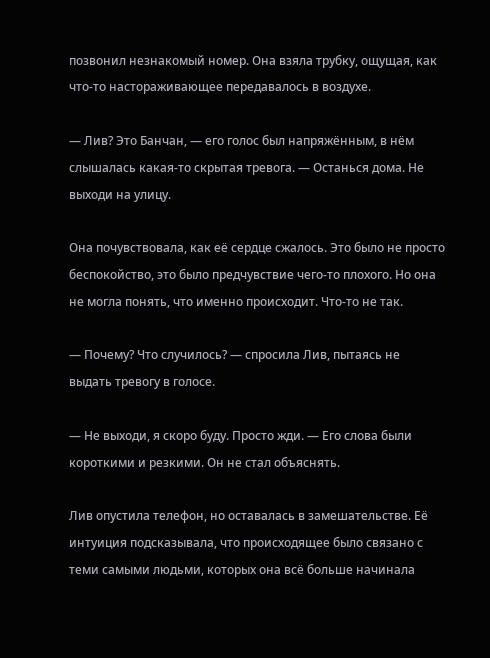позвонил незнакомый номер. Она взяла трубку, ощущая, как что-то настораживающее передавалось в воздухе.

— Лив? Это Банчан, — его голос был напряжённым, в нём слышалась какая-то скрытая тревога. — Останься дома. Не выходи на улицу.

Она почувствовала, как её сердце сжалось. Это было не просто беспокойство, это было предчувствие чего-то плохого. Но она не могла понять, что именно происходит. Что-то не так.

— Почему? Что случилось? — спросила Лив, пытаясь не выдать тревогу в голосе.

— Не выходи, я скоро буду. Просто жди. — Его слова были короткими и резкими. Он не стал объяснять.

Лив опустила телефон, но оставалась в замешательстве. Её интуиция подсказывала, что происходящее было связано с теми самыми людьми, которых она всё больше начинала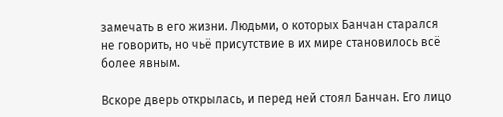замечать в его жизни. Людьми, о которых Банчан старался не говорить, но чьё присутствие в их мире становилось всё более явным.

Вскоре дверь открылась, и перед ней стоял Банчан. Его лицо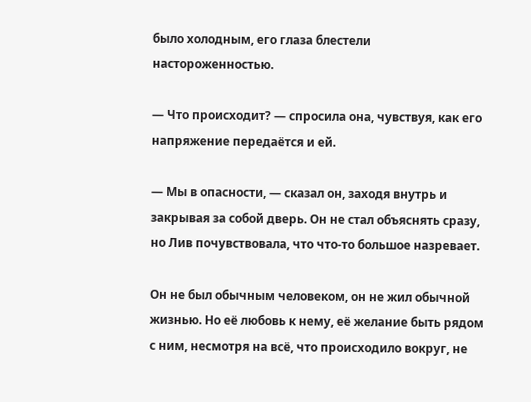было холодным, его глаза блестели настороженностью.

— Что происходит? — спросила она, чувствуя, как его напряжение передаётся и ей.

— Мы в опасности, — сказал он, заходя внутрь и закрывая за собой дверь. Он не стал объяснять сразу, но Лив почувствовала, что что-то большое назревает.

Он не был обычным человеком, он не жил обычной жизнью. Но её любовь к нему, её желание быть рядом с ним, несмотря на всё, что происходило вокруг, не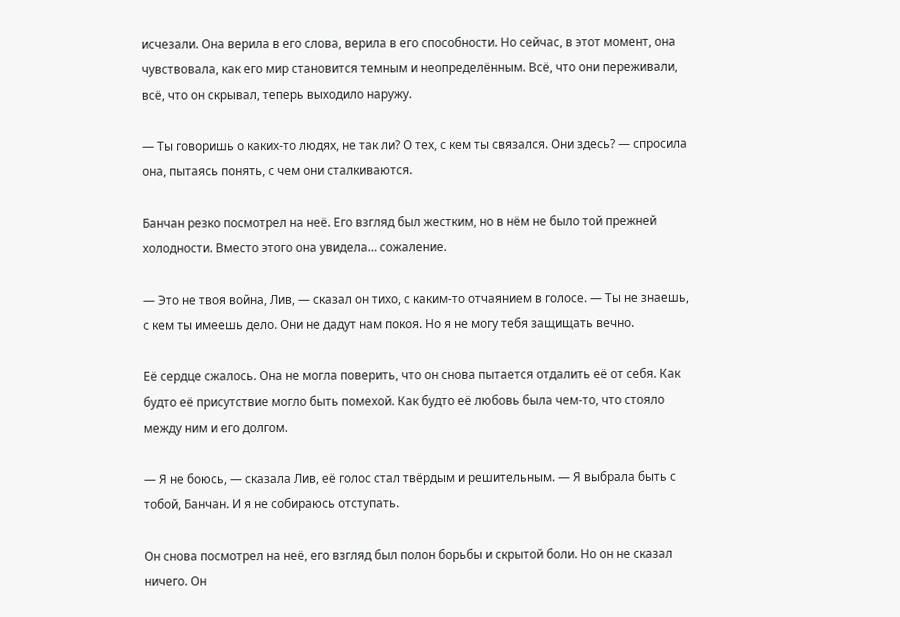исчезали. Она верила в его слова, верила в его способности. Но сейчас, в этот момент, она чувствовала, как его мир становится темным и неопределённым. Всё, что они переживали, всё, что он скрывал, теперь выходило наружу.

— Ты говоришь о каких-то людях, не так ли? О тех, с кем ты связался. Они здесь? — спросила она, пытаясь понять, с чем они сталкиваются.

Банчан резко посмотрел на неё. Его взгляд был жестким, но в нём не было той прежней холодности. Вместо этого она увидела… сожаление.

— Это не твоя война, Лив, — сказал он тихо, с каким-то отчаянием в голосе. — Ты не знаешь, с кем ты имеешь дело. Они не дадут нам покоя. Но я не могу тебя защищать вечно.

Её сердце сжалось. Она не могла поверить, что он снова пытается отдалить её от себя. Как будто её присутствие могло быть помехой. Как будто её любовь была чем-то, что стояло между ним и его долгом.

— Я не боюсь, — сказала Лив, её голос стал твёрдым и решительным. — Я выбрала быть с тобой, Банчан. И я не собираюсь отступать.

Он снова посмотрел на неё, его взгляд был полон борьбы и скрытой боли. Но он не сказал ничего. Он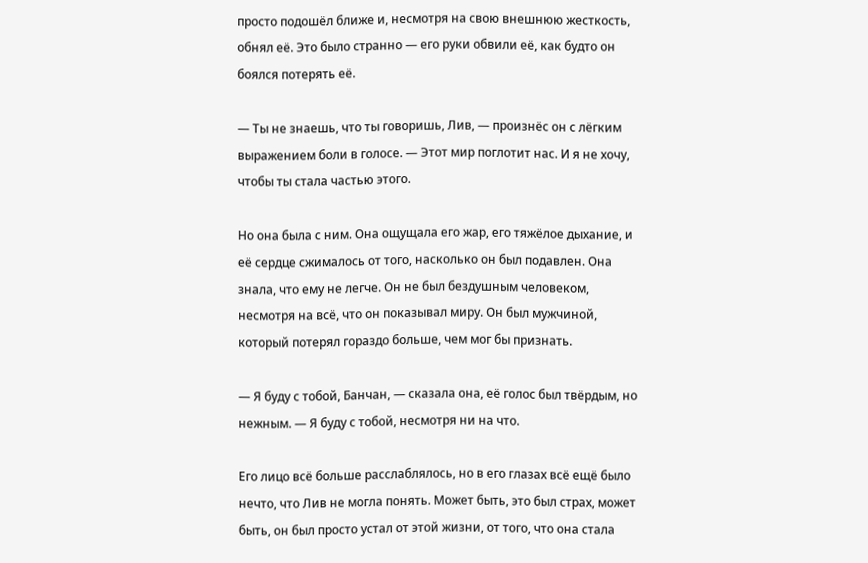просто подошёл ближе и, несмотря на свою внешнюю жесткость, обнял её. Это было странно — его руки обвили её, как будто он боялся потерять её.

— Ты не знаешь, что ты говоришь, Лив, — произнёс он с лёгким выражением боли в голосе. — Этот мир поглотит нас. И я не хочу, чтобы ты стала частью этого.

Но она была с ним. Она ощущала его жар, его тяжёлое дыхание, и её сердце сжималось от того, насколько он был подавлен. Она знала, что ему не легче. Он не был бездушным человеком, несмотря на всё, что он показывал миру. Он был мужчиной, который потерял гораздо больше, чем мог бы признать.

— Я буду с тобой, Банчан, — сказала она, её голос был твёрдым, но нежным. — Я буду с тобой, несмотря ни на что.

Его лицо всё больше расслаблялось, но в его глазах всё ещё было нечто, что Лив не могла понять. Может быть, это был страх, может быть, он был просто устал от этой жизни, от того, что она стала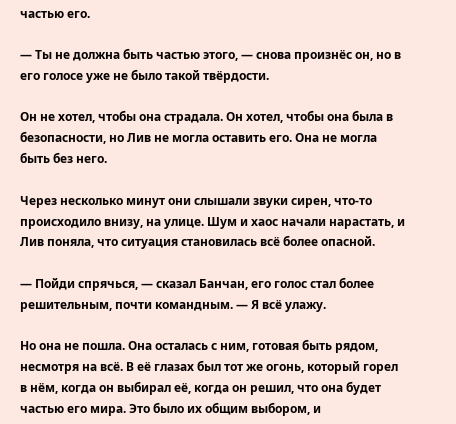частью его.

— Ты не должна быть частью этого, — снова произнёс он, но в его голосе уже не было такой твёрдости.

Он не хотел, чтобы она страдала. Он хотел, чтобы она была в безопасности, но Лив не могла оставить его. Она не могла быть без него.

Через несколько минут они слышали звуки сирен, что-то происходило внизу, на улице. Шум и хаос начали нарастать, и Лив поняла, что ситуация становилась всё более опасной.

— Пойди спрячься, — сказал Банчан, его голос стал более решительным, почти командным. — Я всё улажу.

Но она не пошла. Она осталась с ним, готовая быть рядом, несмотря на всё. В её глазах был тот же огонь, который горел в нём, когда он выбирал её, когда он решил, что она будет частью его мира. Это было их общим выбором, и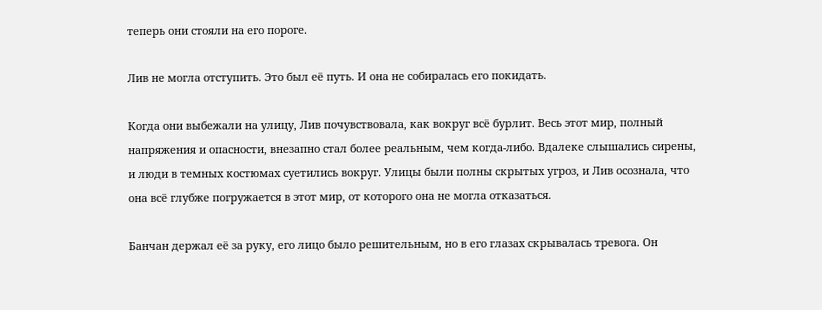теперь они стояли на его пороге.

Лив не могла отступить. Это был её путь. И она не собиралась его покидать.

Когда они выбежали на улицу, Лив почувствовала, как вокруг всё бурлит. Весь этот мир, полный напряжения и опасности, внезапно стал более реальным, чем когда-либо. Вдалеке слышались сирены, и люди в темных костюмах суетились вокруг. Улицы были полны скрытых угроз, и Лив осознала, что она всё глубже погружается в этот мир, от которого она не могла отказаться.

Банчан держал её за руку, его лицо было решительным, но в его глазах скрывалась тревога. Он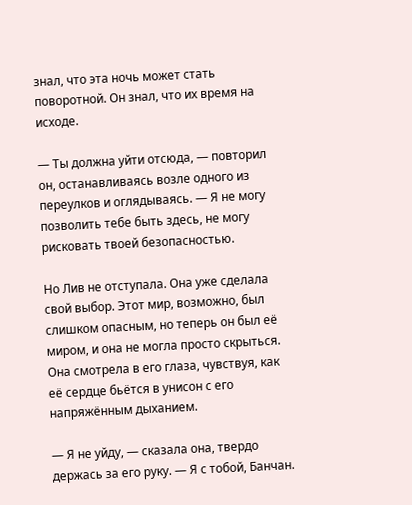знал, что эта ночь может стать поворотной. Он знал, что их время на исходе.

— Ты должна уйти отсюда, — повторил он, останавливаясь возле одного из переулков и оглядываясь. — Я не могу позволить тебе быть здесь, не могу рисковать твоей безопасностью.

Но Лив не отступала. Она уже сделала свой выбор. Этот мир, возможно, был слишком опасным, но теперь он был её миром, и она не могла просто скрыться. Она смотрела в его глаза, чувствуя, как её сердце бьётся в унисон с его напряжённым дыханием.

— Я не уйду, — сказала она, твердо держась за его руку. — Я с тобой, Банчан.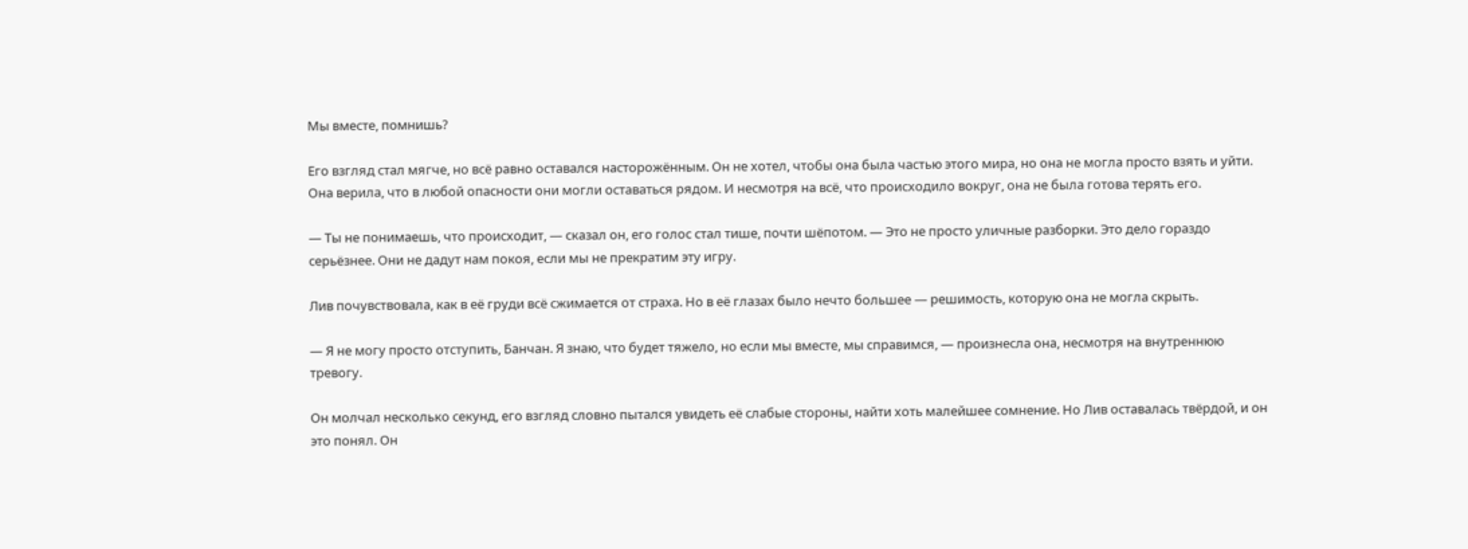Мы вместе, помнишь?

Его взгляд стал мягче, но всё равно оставался насторожённым. Он не хотел, чтобы она была частью этого мира, но она не могла просто взять и уйти. Она верила, что в любой опасности они могли оставаться рядом. И несмотря на всё, что происходило вокруг, она не была готова терять его.

— Ты не понимаешь, что происходит, — сказал он, его голос стал тише, почти шёпотом. — Это не просто уличные разборки. Это дело гораздо серьёзнее. Они не дадут нам покоя, если мы не прекратим эту игру.

Лив почувствовала, как в её груди всё сжимается от страха. Но в её глазах было нечто большее — решимость, которую она не могла скрыть.

— Я не могу просто отступить, Банчан. Я знаю, что будет тяжело, но если мы вместе, мы справимся, — произнесла она, несмотря на внутреннюю тревогу.

Он молчал несколько секунд, его взгляд словно пытался увидеть её слабые стороны, найти хоть малейшее сомнение. Но Лив оставалась твёрдой, и он это понял. Он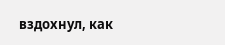вздохнул, как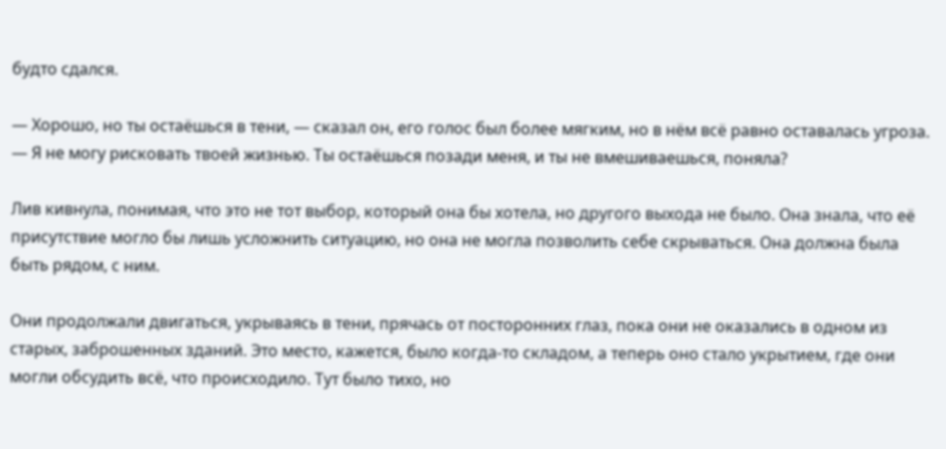будто сдался.

— Хорошо, но ты остаёшься в тени, — сказал он, его голос был более мягким, но в нём всё равно оставалась угроза. — Я не могу рисковать твоей жизнью. Ты остаёшься позади меня, и ты не вмешиваешься, понялa?

Лив кивнула, понимая, что это не тот выбор, который она бы хотела, но другого выхода не было. Она знала, что её присутствие могло бы лишь усложнить ситуацию, но она не могла позволить себе скрываться. Она должна была быть рядом, с ним.

Они продолжали двигаться, укрываясь в тени, прячась от посторонних глаз, пока они не оказались в одном из старых, заброшенных зданий. Это место, кажется, было когда-то складом, а теперь оно стало укрытием, где они могли обсудить всё, что происходило. Тут было тихо, но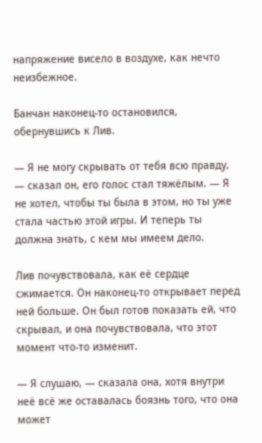напряжение висело в воздухе, как нечто неизбежное.

Банчан наконец-то остановился, обернувшись к Лив.

— Я не могу скрывать от тебя всю правду, — сказал он, его голос стал тяжёлым. — Я не хотел, чтобы ты была в этом, но ты уже стала частью этой игры. И теперь ты должна знать, с кем мы имеем дело.

Лив почувствовала, как её сердце сжимается. Он наконец-то открывает перед ней больше. Он был готов показать ей, что скрывал, и она почувствовала, что этот момент что-то изменит.

— Я слушаю, — сказала она, хотя внутри неё всё же оставалась боязнь того, что она может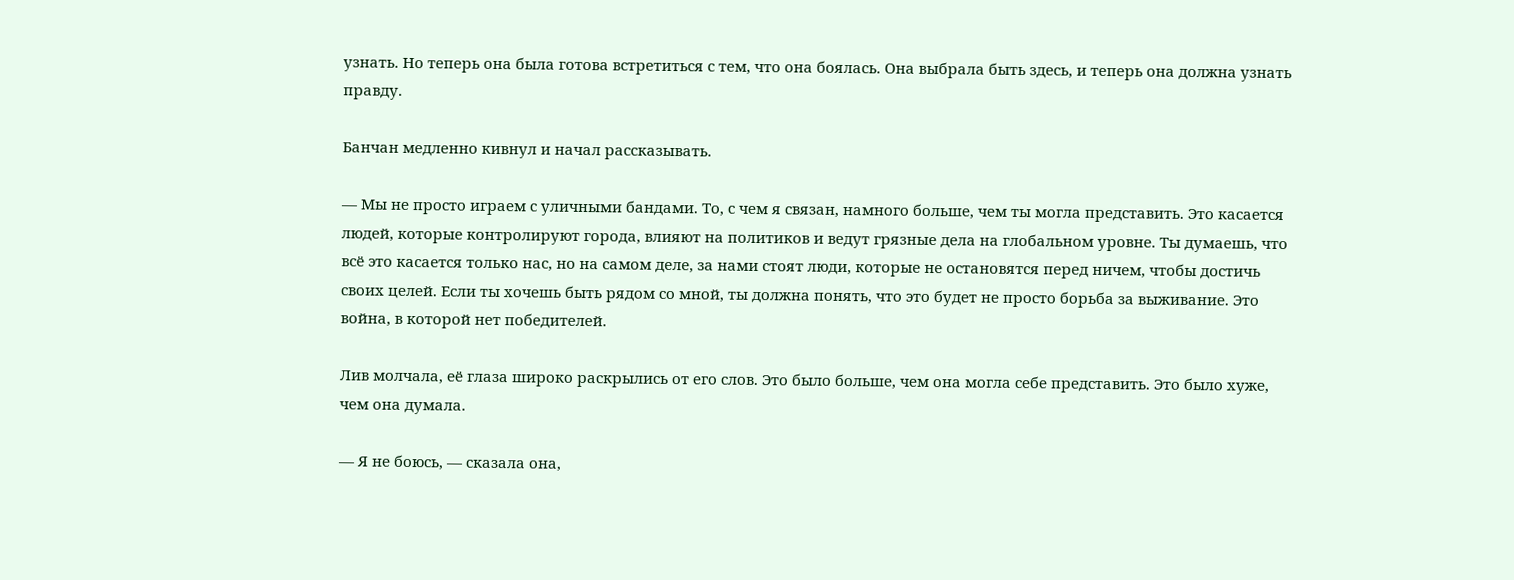узнать. Но теперь она была готова встретиться с тем, что она боялась. Она выбрала быть здесь, и теперь она должна узнать правду.

Банчан медленно кивнул и начал рассказывать.

— Мы не просто играем с уличными бандами. То, с чем я связан, намного больше, чем ты могла представить. Это касается людей, которые контролируют города, влияют на политиков и ведут грязные дела на глобальном уровне. Ты думаешь, что всё это касается только нас, но на самом деле, за нами стоят люди, которые не остановятся перед ничем, чтобы достичь своих целей. Если ты хочешь быть рядом со мной, ты должна понять, что это будет не просто борьба за выживание. Это война, в которой нет победителей.

Лив молчала, её глаза широко раскрылись от его слов. Это было больше, чем она могла себе представить. Это было хуже, чем она думала.

— Я не боюсь, — сказала она,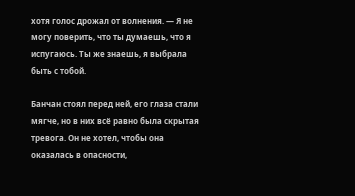хотя голос дрожал от волнения. — Я не могу поверить, что ты думаешь, что я испугаюсь. Ты же знаешь, я выбрала быть с тобой.

Банчан стоял перед ней, его глаза стали мягче, но в них всё равно была скрытая тревога. Он не хотел, чтобы она оказалась в опасности,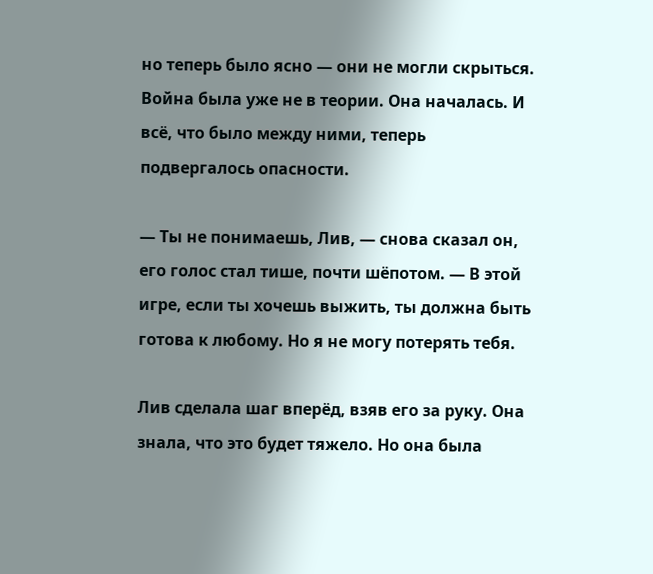но теперь было ясно — они не могли скрыться. Война была уже не в теории. Она началась. И всё, что было между ними, теперь подвергалось опасности.

— Ты не понимаешь, Лив, — снова сказал он, его голос стал тише, почти шёпотом. — В этой игре, если ты хочешь выжить, ты должна быть готова к любому. Но я не могу потерять тебя.

Лив сделала шаг вперёд, взяв его за руку. Она знала, что это будет тяжело. Но она была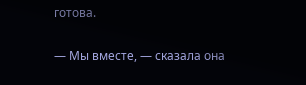готова.

— Мы вместе, — сказала она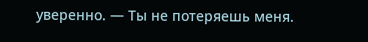уверенно. — Ты не потеряешь меня.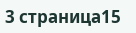3 страница15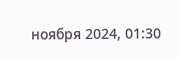ноября 2024, 01:30